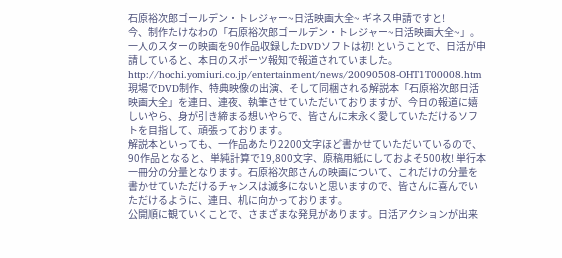石原裕次郎ゴールデン・トレジャー~日活映画大全~ ギネス申請ですと!
今、制作たけなわの「石原裕次郎ゴールデン・トレジャー~日活映画大全~」。一人のスターの映画を90作品収録したDVDソフトは初! ということで、日活が申請していると、本日のスポーツ報知で報道されていました。
http://hochi.yomiuri.co.jp/entertainment/news/20090508-OHT1T00008.htm
現場でDVD制作、特典映像の出演、そして同梱される解説本「石原裕次郎日活映画大全」を連日、連夜、執筆させていただいておりますが、今日の報道に嬉しいやら、身が引き締まる想いやらで、皆さんに末永く愛していただけるソフトを目指して、頑張っております。
解説本といっても、一作品あたり2200文字ほど書かせていただいているので、90作品となると、単純計算で19,800文字、原稿用紙にしておよそ500枚! 単行本一冊分の分量となります。石原裕次郎さんの映画について、これだけの分量を書かせていただけるチャンスは滅多にないと思いますので、皆さんに喜んでいただけるように、連日、机に向かっております。
公開順に観ていくことで、さまざまな発見があります。日活アクションが出来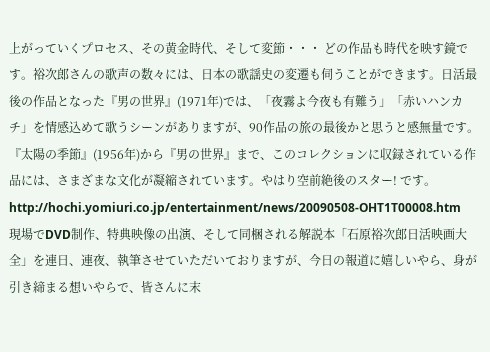上がっていくプロセス、その黄金時代、そして変節・・・ どの作品も時代を映す鏡です。裕次郎さんの歌声の数々には、日本の歌謡史の変遷も伺うことができます。日活最後の作品となった『男の世界』(1971年)では、「夜霧よ今夜も有難う」「赤いハンカチ」を情感込めて歌うシーンがありますが、90作品の旅の最後かと思うと感無量です。『太陽の季節』(1956年)から『男の世界』まで、このコレクションに収録されている作品には、さまざまな文化が凝縮されています。やはり空前絶後のスター! です。
http://hochi.yomiuri.co.jp/entertainment/news/20090508-OHT1T00008.htm
現場でDVD制作、特典映像の出演、そして同梱される解説本「石原裕次郎日活映画大全」を連日、連夜、執筆させていただいておりますが、今日の報道に嬉しいやら、身が引き締まる想いやらで、皆さんに末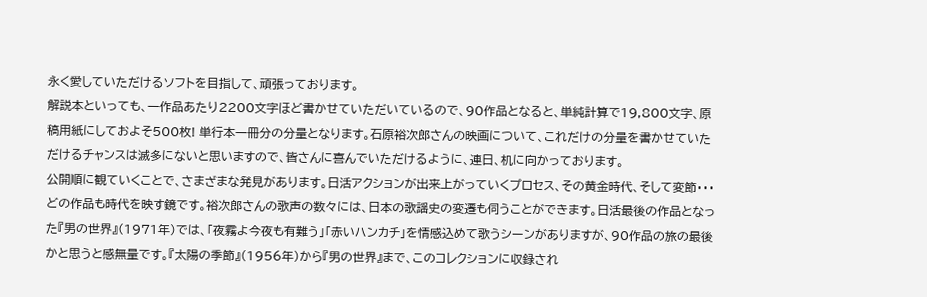永く愛していただけるソフトを目指して、頑張っております。
解説本といっても、一作品あたり2200文字ほど書かせていただいているので、90作品となると、単純計算で19,800文字、原稿用紙にしておよそ500枚! 単行本一冊分の分量となります。石原裕次郎さんの映画について、これだけの分量を書かせていただけるチャンスは滅多にないと思いますので、皆さんに喜んでいただけるように、連日、机に向かっております。
公開順に観ていくことで、さまざまな発見があります。日活アクションが出来上がっていくプロセス、その黄金時代、そして変節・・・ どの作品も時代を映す鏡です。裕次郎さんの歌声の数々には、日本の歌謡史の変遷も伺うことができます。日活最後の作品となった『男の世界』(1971年)では、「夜霧よ今夜も有難う」「赤いハンカチ」を情感込めて歌うシーンがありますが、90作品の旅の最後かと思うと感無量です。『太陽の季節』(1956年)から『男の世界』まで、このコレクションに収録され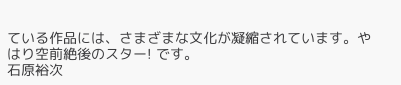ている作品には、さまざまな文化が凝縮されています。やはり空前絶後のスター! です。
石原裕次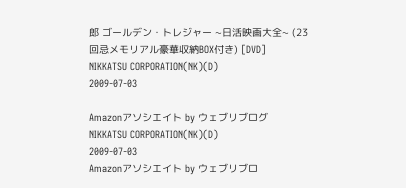郎 ゴールデン・トレジャー ~日活映画大全~ (23回忌メモリアル豪華収納BOX付き) [DVD]
NIKKATSU CORPORATION(NK)(D)
2009-07-03

Amazonアソシエイト by ウェブリブログ
NIKKATSU CORPORATION(NK)(D)
2009-07-03
Amazonアソシエイト by ウェブリブロ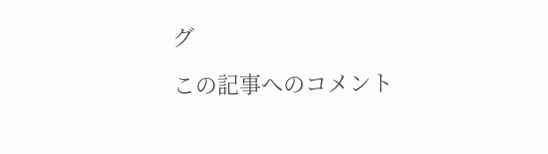グ

この記事へのコメント